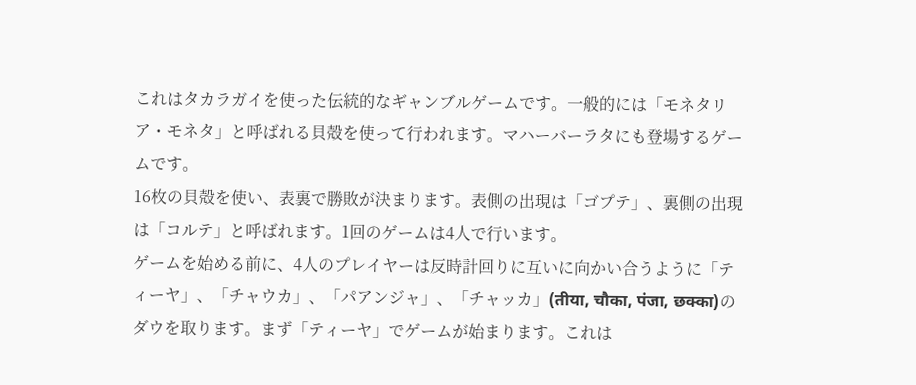これはタカラガイを使った伝統的なギャンブルゲームです。一般的には「モネタリア・モネタ」と呼ばれる貝殻を使って行われます。マハーバーラタにも登場するゲームです。
16枚の貝殻を使い、表裏で勝敗が決まります。表側の出現は「ゴプテ」、裏側の出現は「コルテ」と呼ばれます。1回のゲームは4人で行います。
ゲームを始める前に、4人のプレイヤーは反時計回りに互いに向かい合うように「ティーヤ」、「チャウカ」、「パアンジャ」、「チャッカ」(तीया, चौका, पंजा, छक्का)のダウを取ります。まず「ティーヤ」でゲームが始まります。これは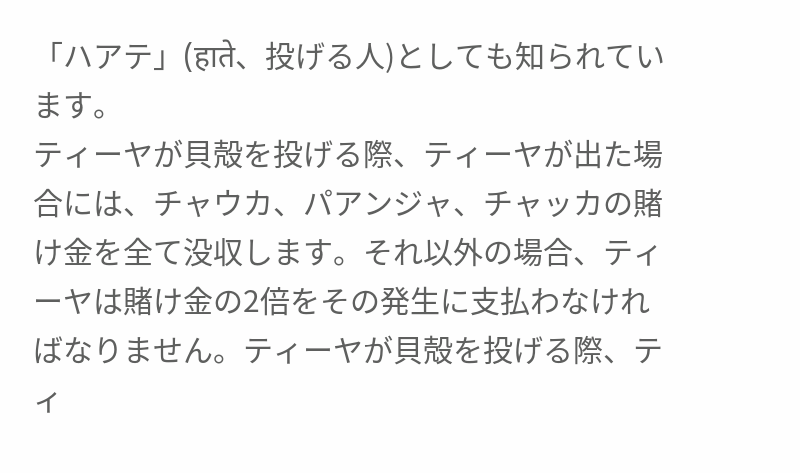「ハアテ」(हाते、投げる人)としても知られています。
ティーヤが貝殻を投げる際、ティーヤが出た場合には、チャウカ、パアンジャ、チャッカの賭け金を全て没収します。それ以外の場合、ティーヤは賭け金の2倍をその発生に支払わなければなりません。ティーヤが貝殻を投げる際、ティ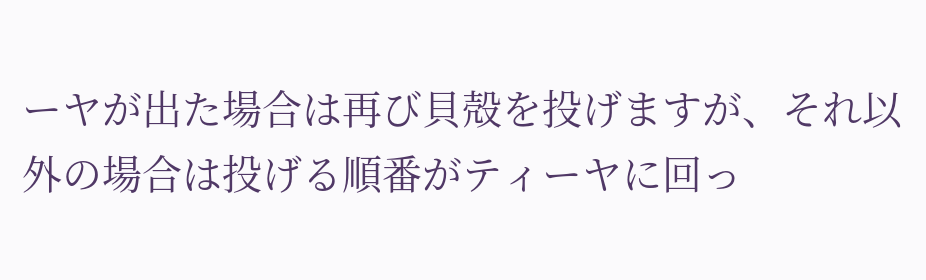ーヤが出た場合は再び貝殻を投げますが、それ以外の場合は投げる順番がティーヤに回っ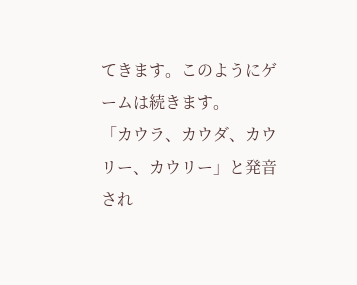てきます。このようにゲームは続きます。
「カウラ、カウダ、カウリー、カウリー」と発音され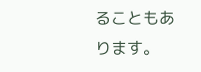ることもあります。